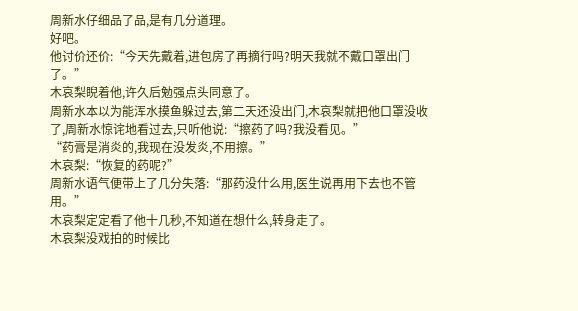周新水仔细品了品,是有几分道理。
好吧。
他讨价还价:“今天先戴着,进包房了再摘行吗?明天我就不戴口罩出门了。”
木哀梨睨着他,许久后勉强点头同意了。
周新水本以为能浑水摸鱼躲过去,第二天还没出门,木哀梨就把他口罩没收了,周新水惊诧地看过去,只听他说:“擦药了吗?我没看见。”
“药膏是消炎的,我现在没发炎,不用擦。”
木哀梨:“恢复的药呢?”
周新水语气便带上了几分失落:“那药没什么用,医生说再用下去也不管用。”
木哀梨定定看了他十几秒,不知道在想什么,转身走了。
木哀梨没戏拍的时候比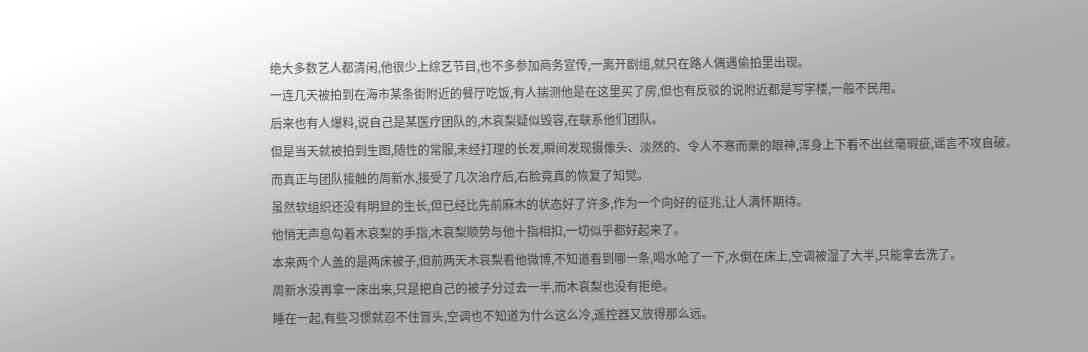绝大多数艺人都清闲,他很少上综艺节目,也不多参加商务宣传,一离开剧组,就只在路人偶遇偷拍里出现。
一连几天被拍到在海市某条街附近的餐厅吃饭,有人揣测他是在这里买了房,但也有反驳的说附近都是写字楼,一般不民用。
后来也有人爆料,说自己是某医疗团队的,木哀梨疑似毁容,在联系他们团队。
但是当天就被拍到生图,随性的常服,未经打理的长发,瞬间发现摄像头、淡然的、令人不寒而栗的眼神,浑身上下看不出丝毫瑕疵,谣言不攻自破。
而真正与团队接触的周新水,接受了几次治疗后,右脸竟真的恢复了知觉。
虽然软组织还没有明显的生长,但已经比先前麻木的状态好了许多,作为一个向好的征兆,让人满怀期待。
他悄无声息勾着木哀梨的手指,木哀梨顺势与他十指相扣,一切似乎都好起来了。
本来两个人盖的是两床被子,但前两天木哀梨看他微博,不知道看到哪一条,喝水呛了一下,水倒在床上,空调被湿了大半,只能拿去洗了。
周新水没再拿一床出来,只是把自己的被子分过去一半,而木哀梨也没有拒绝。
睡在一起,有些习惯就忍不住冒头,空调也不知道为什么这么冷,遥控器又放得那么远。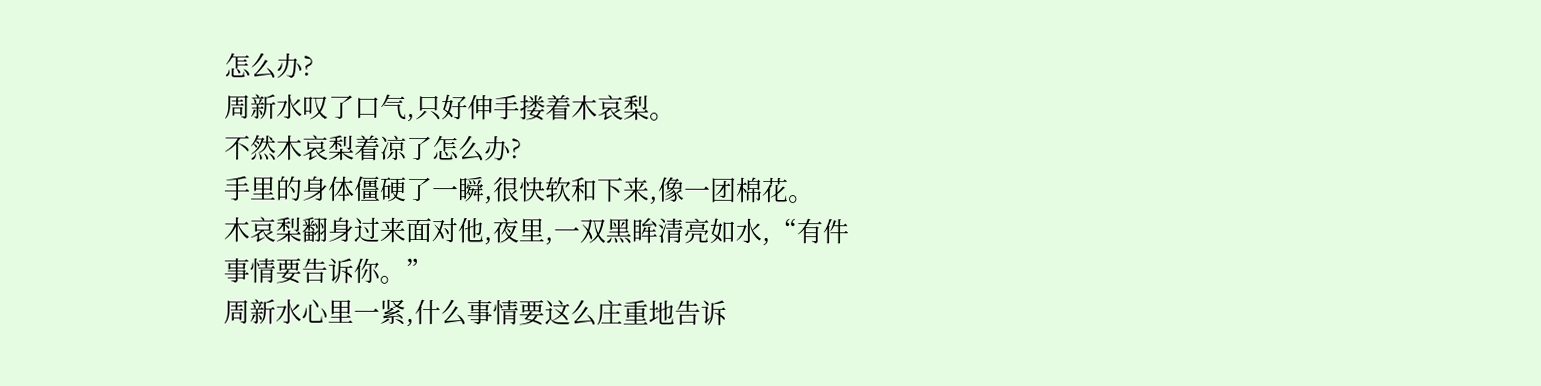怎么办?
周新水叹了口气,只好伸手搂着木哀梨。
不然木哀梨着凉了怎么办?
手里的身体僵硬了一瞬,很快软和下来,像一团棉花。
木哀梨翻身过来面对他,夜里,一双黑眸清亮如水,“有件事情要告诉你。”
周新水心里一紧,什么事情要这么庄重地告诉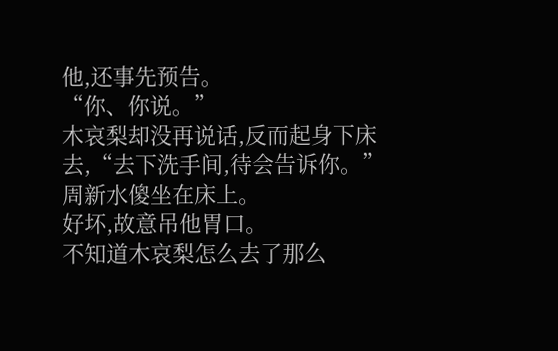他,还事先预告。
“你、你说。”
木哀梨却没再说话,反而起身下床去,“去下洗手间,待会告诉你。”
周新水傻坐在床上。
好坏,故意吊他胃口。
不知道木哀梨怎么去了那么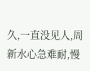久,一直没见人,周新水心急难耐,慢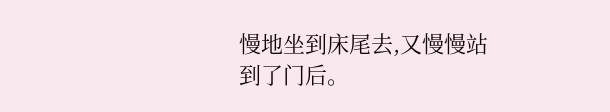慢地坐到床尾去,又慢慢站到了门后。